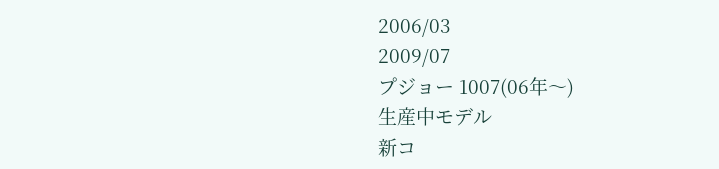2006/03
2009/07
プジョー 1007(06年〜)
生産中モデル
新コ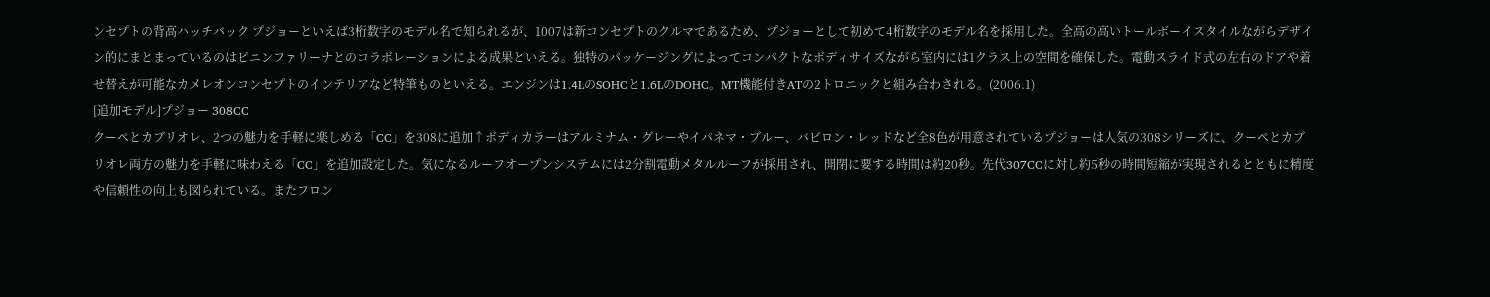ンセプトの背高ハッチバック プジョーといえば3桁数字のモデル名で知られるが、1007は新コンセプトのクルマであるため、プジョーとして初めて4桁数字のモデル名を採用した。全高の高いトールボーイスタイルながらデザイン的にまとまっているのはピニンファリーナとのコラボレーションによる成果といえる。独特のパッケージングによってコンパクトなボディサイズながら室内には1クラス上の空間を確保した。電動スライド式の左右のドアや着せ替えが可能なカメレオンコンセプトのインテリアなど特筆ものといえる。エンジンは1.4LのSOHCと1.6LのDOHC。MT機能付きATの2トロニックと組み合わされる。(2006.1)
[追加モデル]プジョー 308CC
クーペとカブリオレ、2つの魅力を手軽に楽しめる「CC」を308に追加↑ボディカラーはアルミナム・グレーやイパネマ・ブルー、バビロン・レッドなど全8色が用意されているプジョーは人気の308シリーズに、クーペとカブリオレ両方の魅力を手軽に味わえる「CC」を追加設定した。気になるルーフオープンシステムには2分割電動メタルルーフが採用され、開閉に要する時間は約20秒。先代307CCに対し約5秒の時間短縮が実現されるとともに精度や信頼性の向上も図られている。またフロン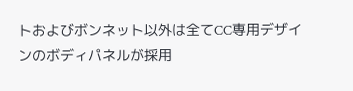トおよびボンネット以外は全てCC専用デザインのボディパネルが採用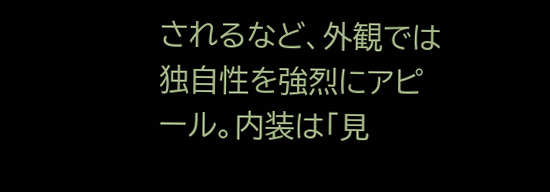されるなど、外観では独自性を強烈にアピール。内装は「見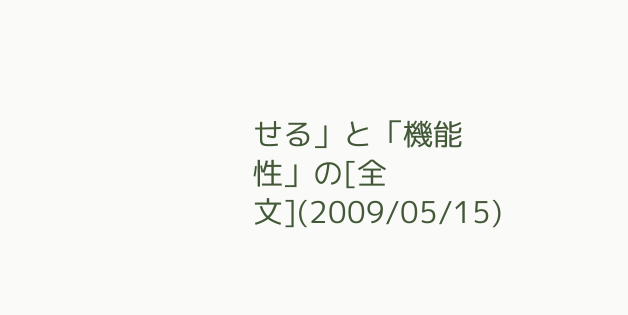せる」と「機能性」の[全文](2009/05/15)